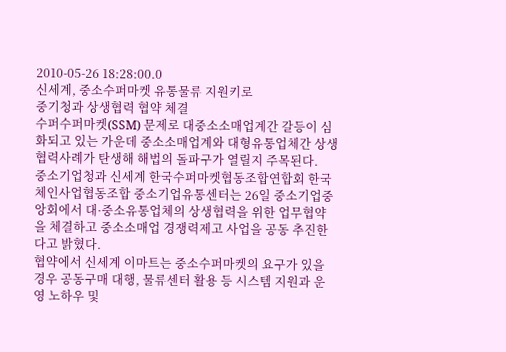2010-05-26 18:28:00.0
신세계, 중소수퍼마켓 유통물류 지원키로
중기청과 상생협력 협약 체결
수퍼수퍼마켓(SSM) 문제로 대중소소매업계간 갈등이 심화되고 있는 가운데 중소소매업계와 대형유통업체간 상생협력사례가 탄생해 해법의 돌파구가 열릴지 주목된다.
중소기업청과 신세계 한국수퍼마켓협동조합연합회 한국체인사업협동조합 중소기업유통센터는 26일 중소기업중앙회에서 대·중소유통업체의 상생협력을 위한 업무협약을 체결하고 중소소매업 경쟁력제고 사업을 공동 추진한다고 밝혔다.
협약에서 신세계 이마트는 중소수퍼마켓의 요구가 있을 경우 공동구매 대행, 물류센터 활용 등 시스템 지원과 운영 노하우 및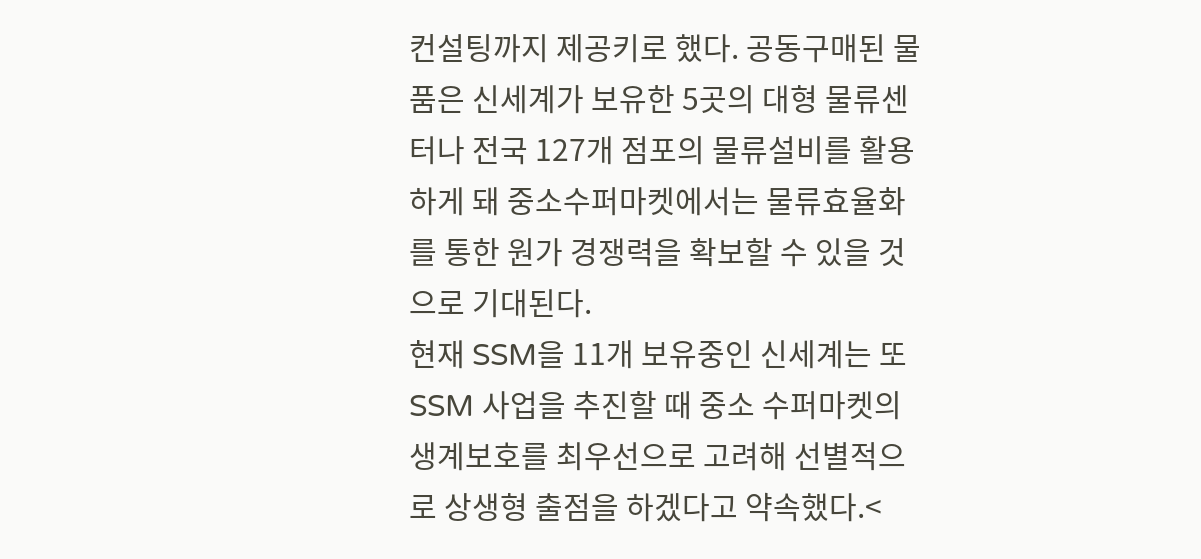컨설팅까지 제공키로 했다. 공동구매된 물품은 신세계가 보유한 5곳의 대형 물류센터나 전국 127개 점포의 물류설비를 활용하게 돼 중소수퍼마켓에서는 물류효율화를 통한 원가 경쟁력을 확보할 수 있을 것으로 기대된다.
현재 SSM을 11개 보유중인 신세계는 또 SSM 사업을 추진할 때 중소 수퍼마켓의 생계보호를 최우선으로 고려해 선별적으로 상생형 출점을 하겠다고 약속했다.<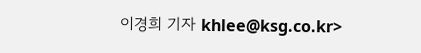이경희 기자 khlee@ksg.co.kr>